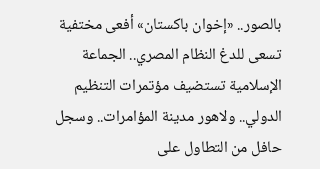بالصور.. «إخوان باكستان» أفعى مختفية تسعى للدغ النظام المصري.. الجماعة الإسلامية تستضيف مؤتمرات التنظيم الدولي.. ولاهور مدينة المؤامرات.. وسجل حافل من التطاول على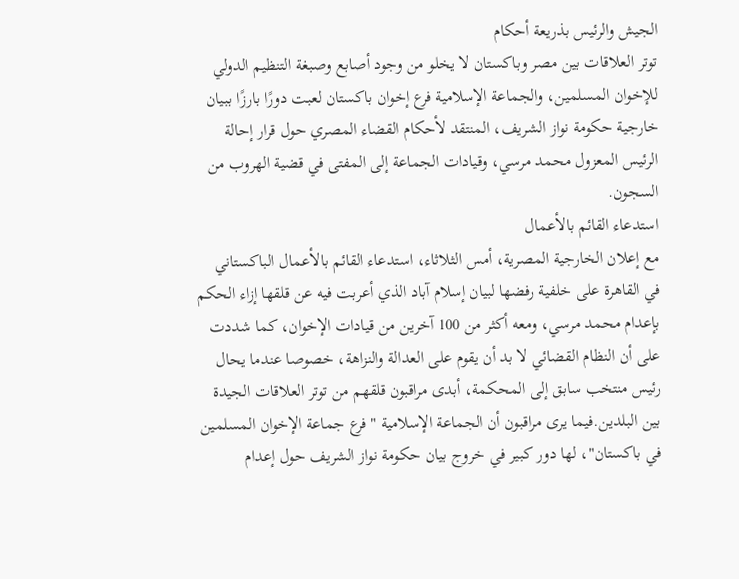الجيش والرئيس بذريعة أحكام
توتر العلاقات بين مصر وباكستان لا يخلو من وجود أصابع وصبغة التنظيم الدولي للإخوان المسلمين، والجماعة الإسلامية فرع إخوان باكستان لعبت دورًا بارزًا ببيان خارجية حكومة نواز الشريف، المنتقد لأحكام القضاء المصري حول قرار إحالة الرئيس المعزول محمد مرسي، وقيادات الجماعة إلى المفتى في قضية الهروب من السجون.
استدعاء القائم بالأعمال
مع إعلان الخارجية المصرية، أمس الثلاثاء، استدعاء القائم بالأعمال الباكستاني في القاهرة على خلفية رفضها لبيان إسلام آباد الذي أعربت فيه عن قلقها إزاء الحكم بإعدام محمد مرسي، ومعه أكثر من 100 آخرين من قيادات الإخوان، كما شددت على أن النظام القضائي لا بد أن يقوم على العدالة والنزاهة، خصوصا عندما يحال رئيس منتخب سابق إلى المحكمة، أبدى مراقبون قلقهم من توتر العلاقات الجيدة بين البلدين.فيما يرى مراقبون أن الجماعة الإسلامية "فرع جماعة الإخوان المسلمين في باكستان"، لها دور كبير في خروج بيان حكومة نواز الشريف حول إعدام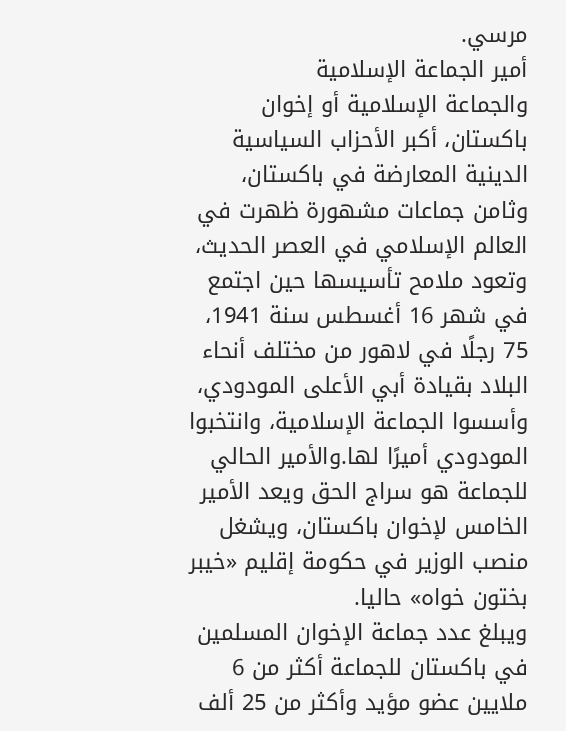مرسي.
أمير الجماعة الإسلامية
والجماعة الإسلامية أو إخوان باكستان، أكبر الأحزاب السياسية الدينية المعارضة في باكستان، وثامن جماعات مشهورة ظهرت في العالم الإسلامي في العصر الحديث، وتعود ملامح تأسيسها حين اجتمع في شهر 16 أغسطس سنة 1941، 75 رجلًا في لاهور من مختلف أنحاء البلاد بقيادة أبي الأعلى المودودي، وأسسوا الجماعة الإسلامية، وانتخبوا المودودي أميرًا لها.والأمير الحالي للجماعة هو سراج الحق ويعد الأمير الخامس لإخوان باكستان، ويشغل منصب الوزير في حكومة إقليم «خيبر بختون خواه» حاليا.
ويبلغ عدد جماعة الإخوان المسلمين في باكستان للجماعة أكثر من 6 ملايين عضو مؤيد وأكثر من 25 ألف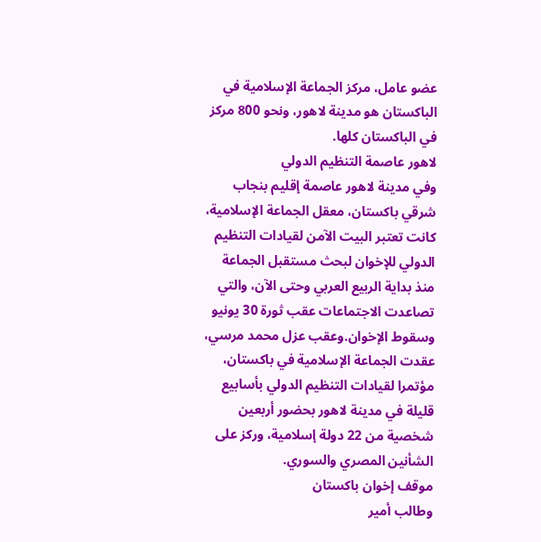عضو عامل، مركز الجماعة الإسلامية في الباكستان هو مدينة لاهور، ونحو 800 مركز في الباكستان كلها.
لاهور عاصمة التنظيم الدولي
وفي مدينة لاهور عاصمة إقليم بنجاب شرقي باكستان، معقل الجماعة الإسلامية، كانت تعتبر البيت الآمن لقيادات التنظيم الدولي للإخوان لبحث مستقبل الجماعة منذ بداية الربيع العربي وحتى الآن، والتي تصاعدت الاجتماعات عقب ثورة 30 يونيو وسقوط الإخوان.وعقب عزل محمد مرسي، عقدت الجماعة الإسلامية في باكستان، مؤتمرا لقيادات التنظيم الدولي بأسابيع قليلة في مدينة لاهور بحضور أربعين شخصية من 22 دولة إسلامية، وركز على الشأنين المصري والسوري.
موقف إخوان باكستان
وطالب أمير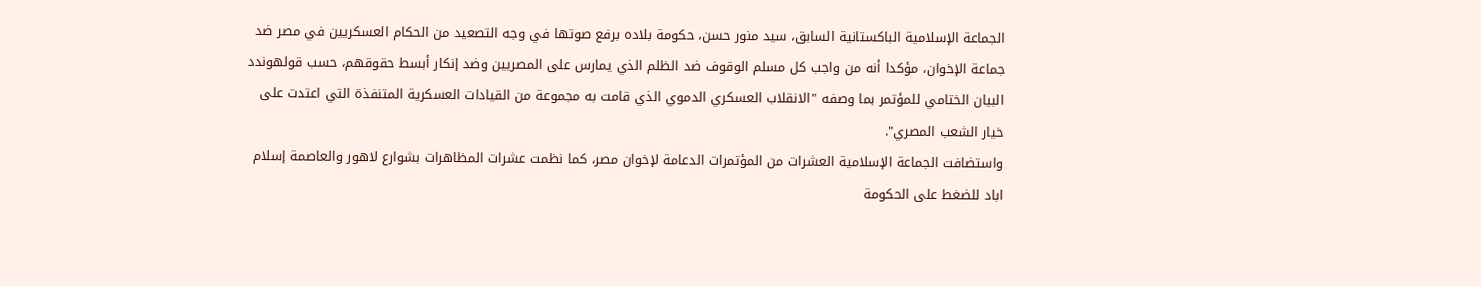الجماعة الإسلامية الباكستانية السابق، سيد منور حسن، حكومة بلاده برفع صوتها في وجه التصعيد من الحكام العسكريين في مصر ضد جماعة الإخوان، مؤكدا أنه من واجب كل مسلم الوقوف ضد الظلم الذي يمارس على المصريين وضد إنكار أبسط حقوقهم، حسب قولهوندد البيان الختامي للمؤتمر بما وصفه "الانقلاب العسكري الدموي الذي قامت به مجموعة من القيادات العسكرية المتنفذة التي اعتدت على خيار الشعب المصري".
واستضافت الجماعة الإسلامية العشرات من المؤتمرات الدعامة لإخوان مصر، كما نظمت عشرات المظاهرات بشوارع لاهور والعاصمة إسلام اباد للضغط على الحكومة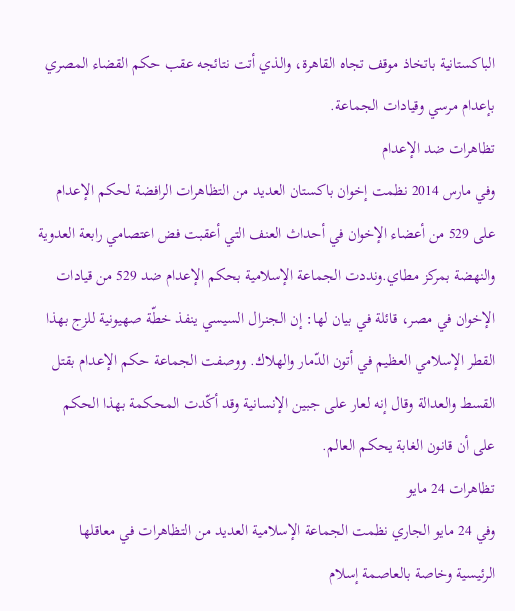الباكستانية باتخاذ موقف تجاه القاهرة، والذي أتت نتائجه عقب حكم القضاء المصري بإعدام مرسي وقيادات الجماعة.
تظاهرات ضد الإعدام
وفي مارس 2014 نظمت إخوان باكستان العديد من التظاهرات الرافضة لحكم الإعدام على 529 من أعضاء الإخوان في أحداث العنف التي أعقبت فض اعتصامي رابعة العدوية والنهضة بمركز مطاي.ونددت الجماعة الإسلامية بحكم الإعدام ضد 529 من قيادات الإخوان في مصر، قائلة في بيان لها: إن الجنرال السيسي ينفذ خطّة صهيونية للزج بهذا القطر الإسلامي العظيم في أتون الدّمار والهلاك. ووصفت الجماعة حكم الإعدام بقتل القسط والعدالة وقال إنه لعار على جبين الإنسانية وقد أكّدت المحكمة بهذا الحكم على أن قانون الغابة يحكم العالم.
تظاهرات 24 مايو
وفي 24 مايو الجاري نظمت الجماعة الإسلامية العديد من التظاهرات في معاقلها الرئيسية وخاصة بالعاصمة إسلام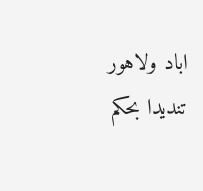اباد ولاهور تنديدا بحكم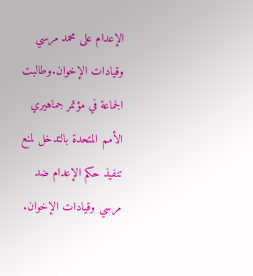الإعدام على محمد مرسي وقيادات الإخوان.وطالبت الجماعة في مؤتمر جماهيري الأمم المتحدة بالتدخل لمنع تنفيذ حكم الإعدام ضد مرسي وقيادات الإخوان.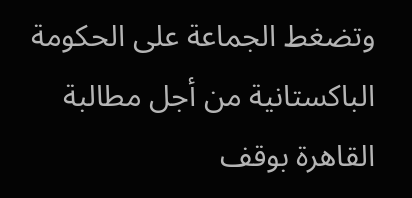وتضغط الجماعة على الحكومة الباكستانية من أجل مطالبة القاهرة بوقف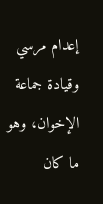إعدام مرسي وقيادة جماعة الإخوان، وهو ما كان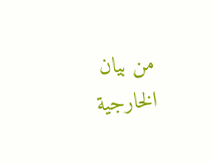من بيان الخارجية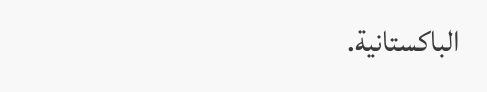الباكستانية.